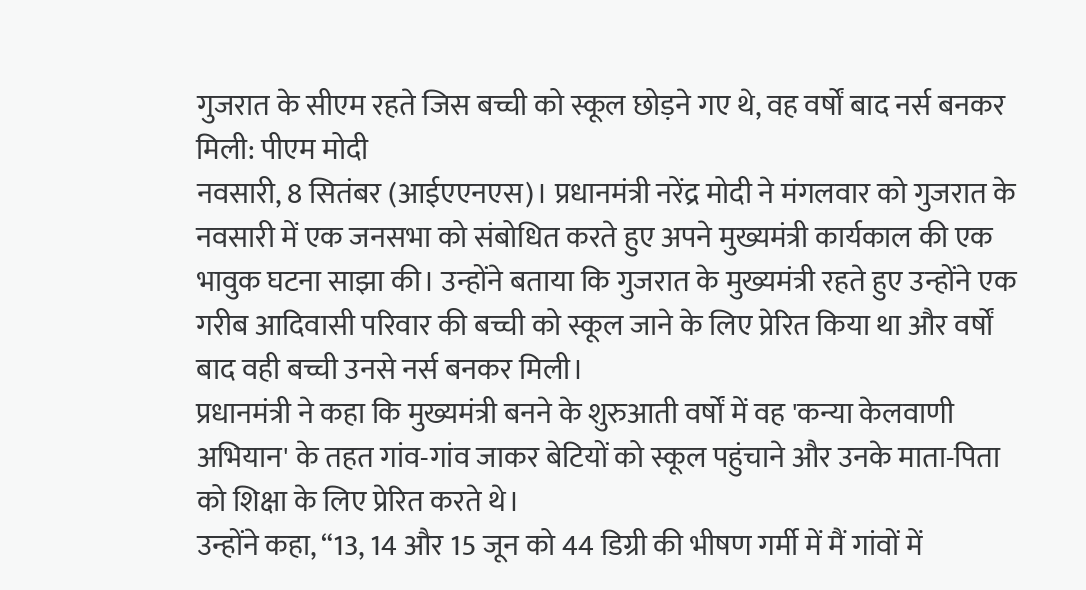गुजरात के सीएम रहते जिस बच्ची को स्कूल छोड़ने गए थे, वह वर्षों बाद नर्स बनकर मिली: पीएम मोदी
नवसारी, 8 सितंबर (आईएएनएस)। प्रधानमंत्री नरेंद्र मोदी ने मंगलवार को गुजरात के नवसारी में एक जनसभा को संबोधित करते हुए अपने मुख्यमंत्री कार्यकाल की एक भावुक घटना साझा की। उन्होंने बताया कि गुजरात के मुख्यमंत्री रहते हुए उन्होंने एक गरीब आदिवासी परिवार की बच्ची को स्कूल जाने के लिए प्रेरित किया था और वर्षों बाद वही बच्ची उनसे नर्स बनकर मिली।
प्रधानमंत्री ने कहा कि मुख्यमंत्री बनने के शुरुआती वर्षों में वह 'कन्या केलवाणी अभियान' के तहत गांव-गांव जाकर बेटियों को स्कूल पहुंचाने और उनके माता-पिता को शिक्षा के लिए प्रेरित करते थे।
उन्होंने कहा, “13, 14 और 15 जून को 44 डिग्री की भीषण गर्मी में मैं गांवों में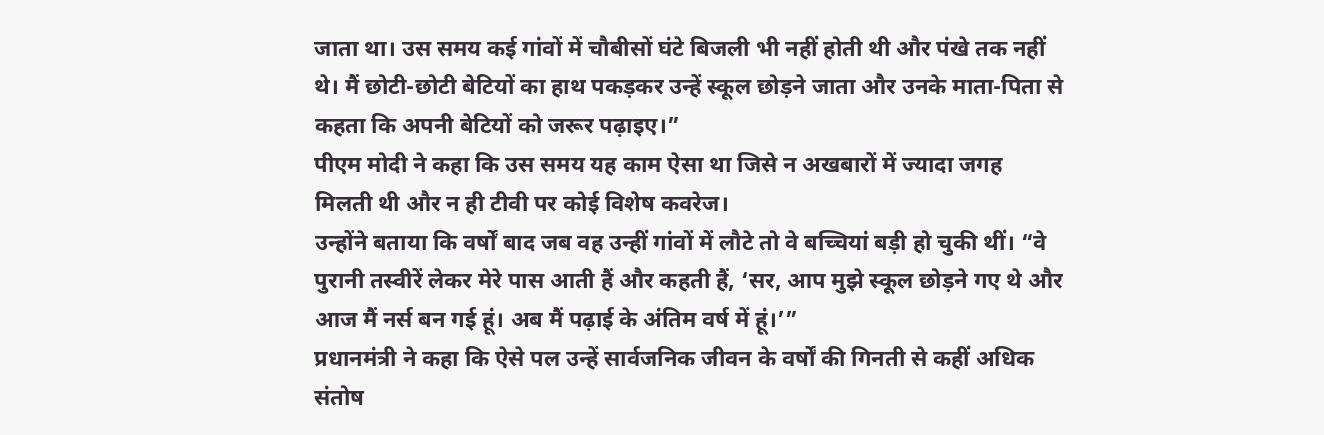जाता था। उस समय कई गांवों में चौबीसों घंटे बिजली भी नहीं होती थी और पंखे तक नहीं थे। मैं छोटी-छोटी बेटियों का हाथ पकड़कर उन्हें स्कूल छोड़ने जाता और उनके माता-पिता से कहता कि अपनी बेटियों को जरूर पढ़ाइए।”
पीएम मोदी ने कहा कि उस समय यह काम ऐसा था जिसे न अखबारों में ज्यादा जगह मिलती थी और न ही टीवी पर कोई विशेष कवरेज।
उन्होंने बताया कि वर्षों बाद जब वह उन्हीं गांवों में लौटे तो वे बच्चियां बड़ी हो चुकी थीं। “वे पुरानी तस्वीरें लेकर मेरे पास आती हैं और कहती हैं, ‘सर, आप मुझे स्कूल छोड़ने गए थे और आज मैं नर्स बन गई हूं। अब मैं पढ़ाई के अंतिम वर्ष में हूं।’”
प्रधानमंत्री ने कहा कि ऐसे पल उन्हें सार्वजनिक जीवन के वर्षों की गिनती से कहीं अधिक संतोष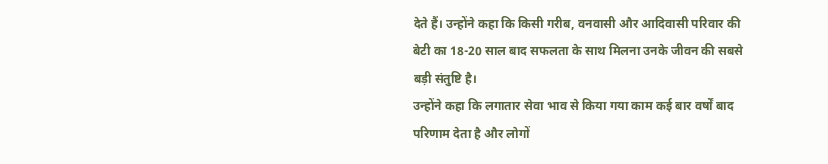देते हैं। उन्होंने कहा कि किसी गरीब, वनवासी और आदिवासी परिवार की बेटी का 18-20 साल बाद सफलता के साथ मिलना उनके जीवन की सबसे बड़ी संतुष्टि है।
उन्होंने कहा कि लगातार सेवा भाव से किया गया काम कई बार वर्षों बाद परिणाम देता है और लोगों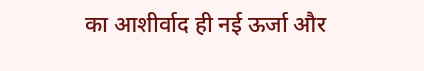का आशीर्वाद ही नई ऊर्जा और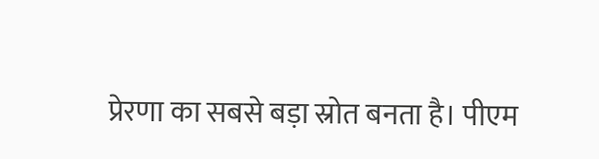प्रेरणा का सबसे बड़ा स्रोत बनता है। पीएम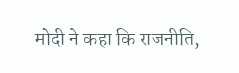मोदी ने कहा कि राजनीति,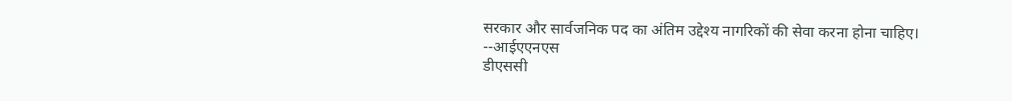सरकार और सार्वजनिक पद का अंतिम उद्देश्य नागरिकों की सेवा करना होना चाहिए।
--आईएएनएस
डीएससी